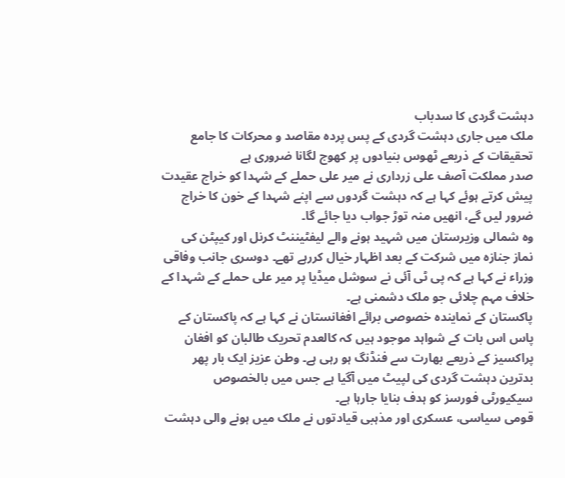دہشت گردی کا سدباب
ملک میں جاری دہشت گردی کے پس پردہ مقاصد و محرکات کا جامع تحقیقات کے ذریعے ٹھوس بنیادوں پر کھوج لگانا ضروری ہے
صدر مملکت آصف علی زرداری نے میر علی حملے کے شہدا کو خراج عقیدت پیش کرتے ہوئے کہا ہے کہ دہشت گردوں سے اپنے شہدا کے خون کا خراج ضرور لیں گے، انھیں منہ توڑ جواب دیا جائے گا۔
وہ شمالی وزیرستان میں شہید ہونے والے لیفٹیننٹ کرنل اور کیپٹن کی نماز جنازہ میں شرکت کے بعد اظہار خیال کررہے تھے۔ دوسری جانب وفاقی وزراء نے کہا ہے کہ پی ٹی آئی نے سوشل میڈیا پر میر علی حملے کے شہدا کے خلاف مہم چلائی جو ملک دشمنی ہے۔
پاکستان کے نمایندہ خصوصی برائے افغانستان نے کہا ہے کہ پاکستان کے پاس اس بات کے شواہد موجود ہیں کہ کالعدم تحریک طالبان کو افغان پراکسیز کے ذریعے بھارت سے فنڈنگ ہو رہی ہے۔ وطن عزیز ایک بار پھر بدترین دہشت گردی کی لپیٹ میں آگیا ہے جس میں بالخصوص سیکیورٹی فورسز کو ہدف بنایا جارہا ہے۔
قومی سیاسی، عسکری اور مذہبی قیادتوں نے ملک میں ہونے والی دہشت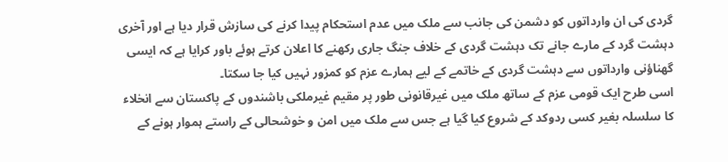گردی کی ان وارداتوں کو دشمن کی جانب سے ملک میں عدم استحکام پیدا کرنے کی سازش قرار دیا ہے اور آخری دہشت گرد کے مارے جانے تک دہشت گردی کے خلاف جنگ جاری رکھنے کا اعلان کرتے ہوئے باور کرایا ہے کہ ایسی گھناؤنی وارداتوں سے دہشت گردی کے خاتمے کے لیے ہمارے عزم کو کمزور نہیں کیا جا سکتا۔
اسی طرح ایک قومی عزم کے ساتھ ملک میں غیرقانونی طور پر مقیم غیرملکی باشندوں کے پاکستان سے انخلاء کا سلسلہ بغیر کسی ردوکد کے شروع کیا گیا ہے جس سے ملک میں امن و خوشحالی کے راستے ہموار ہونے کے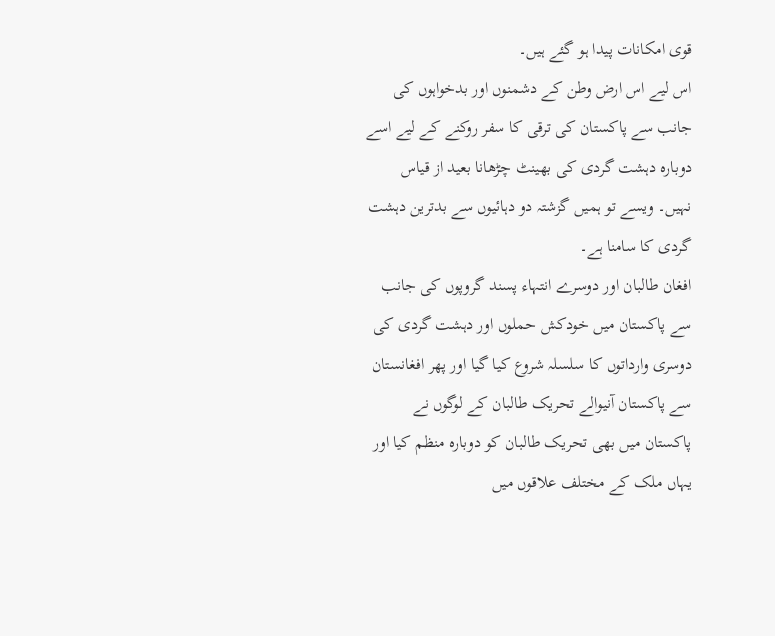قوی امکانات پیدا ہو گئے ہیں۔
اس لیے اس ارض وطن کے دشمنوں اور بدخواہوں کی جانب سے پاکستان کی ترقی کا سفر روکنے کے لیے اسے دوبارہ دہشت گردی کی بھینٹ چڑھانا بعید از قیاس نہیں۔ ویسے تو ہمیں گزشتہ دو دہائیوں سے بدترین دہشت گردی کا سامنا ہے۔
افغان طالبان اور دوسرے انتہاء پسند گروپوں کی جانب سے پاکستان میں خودکش حملوں اور دہشت گردی کی دوسری وارداتوں کا سلسلہ شروع کیا گیا اور پھر افغانستان سے پاکستان آنیوالے تحریک طالبان کے لوگوں نے پاکستان میں بھی تحریک طالبان کو دوبارہ منظم کیا اور یہاں ملک کے مختلف علاقوں میں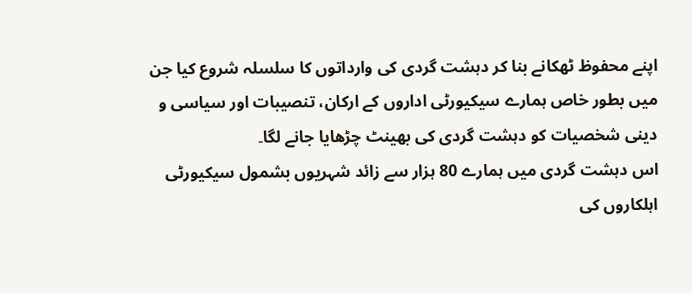اپنے محفوظ ٹھکانے بنا کر دہشت گردی کی وارداتوں کا سلسلہ شروع کیا جن میں بطور خاص ہمارے سیکیورٹی اداروں کے ارکان، تنصیبات اور سیاسی و دینی شخصیات کو دہشت گردی کی بھینٹ چڑھایا جانے لگا۔
اس دہشت گردی میں ہمارے 80 ہزار سے زائد شہریوں بشمول سیکیورٹی اہلکاروں کی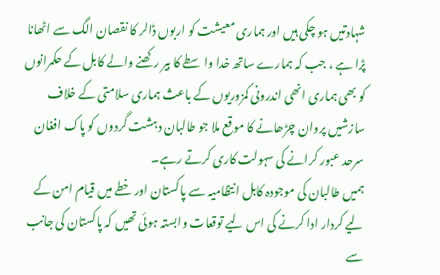شہادتیں ہو چکی ہیں اور ہماری معیشت کو اربوں ڈالر کا نقصان الگ سے اٹھانا پڑا ہے ، جب کہ ہمارے ساتھ خدا واسطے کا بیر رکھنے والے کابل کے حکمرانوں کو بھی ہماری انھی اندرونی کمزوریوں کے باعث ہماری سلامتی کے خلاف سازشیں پروان چڑھانے کا موقع ملا جو طالبان دہشت گردوں کو پاک افغان سرحد عبور کرانے کی سہولت کاری کرتے رہے۔
ہمیں طالبان کی موجودہ کابل انتظامیہ سے پاکستان اور خطے میں قیام امن کے لیے کردار ادا کرنے کی اس لیے توقعات وابستہ ہوئی تھیں کہ پاکستان کی جانب سے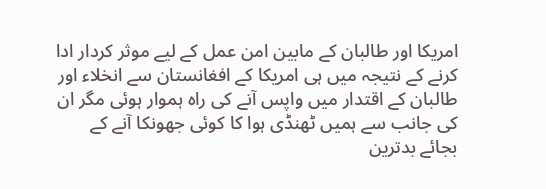امریکا اور طالبان کے مابین امن عمل کے لیے موثر کردار ادا کرنے کے نتیجہ میں ہی امریکا کے افغانستان سے انخلاء اور طالبان کے اقتدار میں واپس آنے کی راہ ہموار ہوئی مگر ان کی جانب سے ہمیں ٹھنڈی ہوا کا کوئی جھونکا آنے کے بجائے بدترین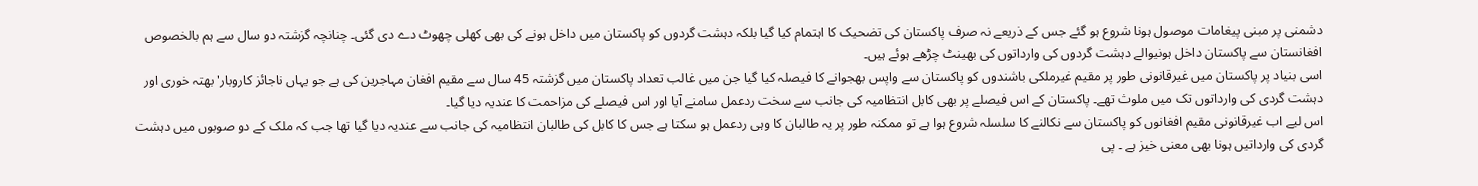دشمنی پر مبنی پیغامات موصول ہونا شروع ہو گئے جس کے ذریعے نہ صرف پاکستان کی تضحیک کا اہتمام کیا گیا بلکہ دہشت گردوں کو پاکستان میں داخل ہونے کی بھی کھلی چھوٹ دے دی گئی۔ چنانچہ گزشتہ دو سال سے ہم بالخصوص افغانستان سے پاکستان داخل ہونیوالے دہشت گردوں کی وارداتوں کی بھینٹ چڑھے ہوئے ہیں۔
اسی بنیاد پر پاکستان میں غیرقانونی طور پر مقیم غیرملکی باشندوں کو پاکستان سے واپس بھجوانے کا فیصلہ کیا گیا جن میں غالب تعداد پاکستان میں گزشتہ 45 سال سے مقیم افغان مہاجرین کی ہے جو یہاں ناجائز کاروبار' بھتہ خوری اور دہشت گردی کی وارداتوں تک میں ملوث تھے۔ پاکستان کے اس فیصلے پر بھی کابل انتظامیہ کی جانب سے سخت ردعمل سامنے آیا اور اس فیصلے کی مزاحمت کا عندیہ دیا گیا۔
اس لیے اب غیرقانونی مقیم افغانوں کو پاکستان سے نکالنے کا سلسلہ شروع ہوا ہے تو ممکنہ طور پر یہ طالبان کا وہی ردعمل ہو سکتا ہے جس کا کابل کی طالبان انتظامیہ کی جانب سے عندیہ دیا گیا تھا جب کہ ملک کے دو صوبوں میں دہشت گردی کی وارداتیں ہونا بھی معنی خیز ہے ۔ پی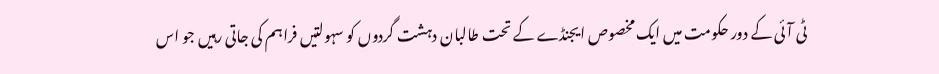ٹی آئی کے دور حکومت میں ایک مخصوص ایجنڈے کے تحت طالبان دہشت گردوں کو سہولتیں فراہم کی جاتی رہیں جو اس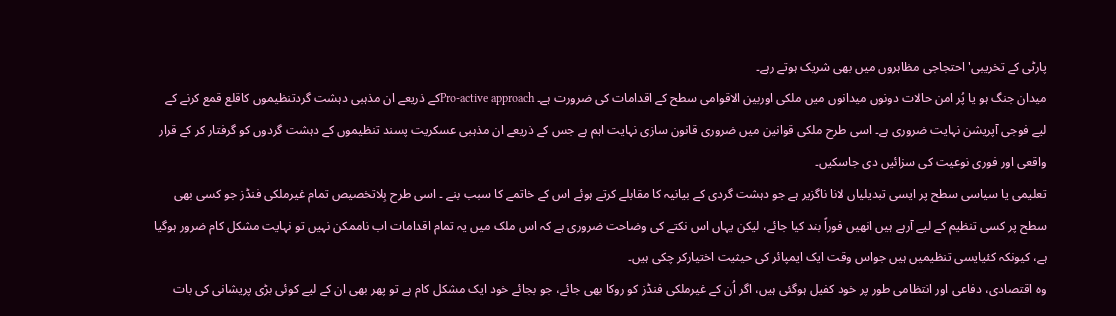پارٹی کے تخریبی' احتجاجی مظاہروں میں بھی شریک ہوتے رہے۔
میدان جنگ ہو یا پُر امن حالات دونوں میدانوں میں ملکی اوربین الاقوامی سطح کے اقدامات کی ضرورت ہے۔ Pro-active approachکے ذریعے ان مذہبی دہشت گردتنظیموں کاقلع قمع کرنے کے لیے فوجی آپریشن نہایت ضروری ہے۔ اسی طرح ملکی قوانین میں ضروری قانون سازی نہایت اہم ہے جس کے ذریعے ان مذہبی عسکریت پسند تنظیموں کے دہشت گردوں کو گرفتار کر کے قرار واقعی اور فوری نوعیت کی سزائیں دی جاسکیں۔
تعلیمی یا سیاسی سطح پر ایسی تبدیلیاں لانا ناگزیر ہے جو دہشت گردی کے بیانیہ کا مقابلے کرتے ہوئے اس کے خاتمے کا سبب بنے ۔ اسی طرح بِلاتخصیص تمام غیرملکی فنڈز جو کسی بھی سطح پر کسی تنظیم کے لیے آرہے ہیں انھیں فوراً بند کیا جائے، لیکن یہاں اس نکتے کی وضاحت ضروری ہے کہ اس ملک میں یہ تمام اقدامات اب ناممکن نہیں تو نہایت مشکل کام ضرور ہوگیا ہے، کیونکہ کئیایسی تنظیمیں ہیں جواس وقت ایک ایمپائر کی حیثیت اختیارکر چکی ہیں۔
وہ اقتصادی، دفاعی اور انتظامی طور پر خود کفیل ہوگئی ہیں، اگر اُن کے غیرملکی فنڈز کو روکا بھی جائے، جو بجائے خود ایک مشکل کام ہے تو پھر بھی ان کے لیے کوئی بڑی پریشانی کی بات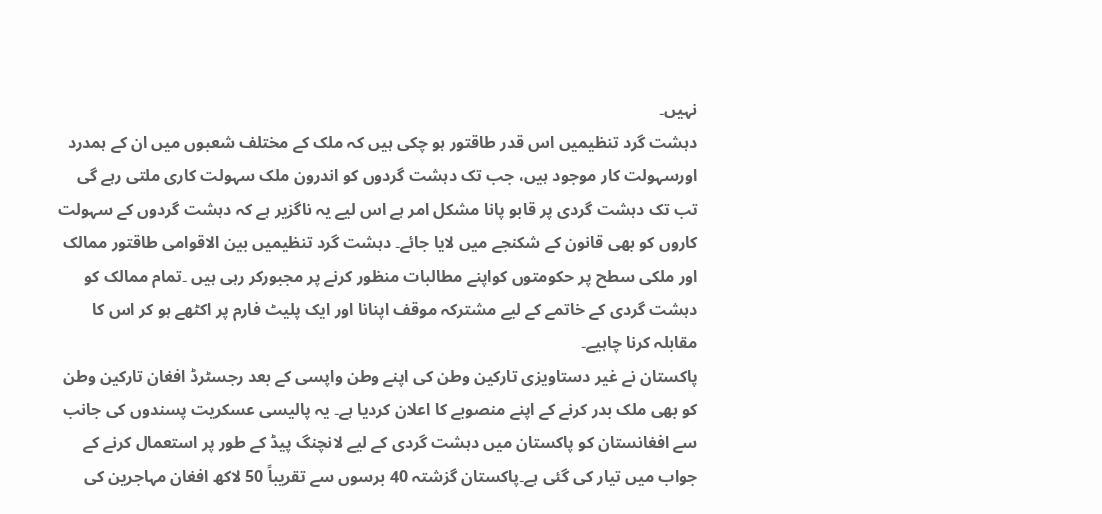نہیں۔
دہشت گرد تنظیمیں اس قدر طاقتور ہو چکی ہیں کہ ملک کے مختلف شعبوں میں ان کے ہمدرد اورسہولت کار موجود ہیں، جب تک دہشت گردوں کو اندرون ملک سہولت کاری ملتی رہے گی تب تک دہشت گردی پر قابو پانا مشکل امر ہے اس لیے یہ ناگزیر ہے کہ دہشت گردوں کے سہولت کاروں کو بھی قانون کے شکنجے میں لایا جائے۔ دہشت گرد تنظیمیں بین الاقوامی طاقتور ممالک اور ملکی سطح پر حکومتوں کواپنے مطالبات منظور کرنے پر مجبورکر رہی ہیں ۔تمام ممالک کو دہشت گردی کے خاتمے کے لیے مشترکہ موقف اپنانا اور ایک پلیٹ فارم پر اکٹھے ہو کر اس کا مقابلہ کرنا چاہیے۔
پاکستان نے غیر دستاویزی تارکین وطن کی اپنے وطن واپسی کے بعد رجسٹرڈ افغان تارکین وطن کو بھی ملک بدر کرنے کے اپنے منصوبے کا اعلان کردیا ہے۔ یہ پالیسی عسکریت پسندوں کی جانب سے افغانستان کو پاکستان میں دہشت گردی کے لیے لانچنگ پیڈ کے طور پر استعمال کرنے کے جواب میں تیار کی گئی ہے۔پاکستان گزشتہ 40 برسوں سے تقریباً 50 لاکھ افغان مہاجرین کی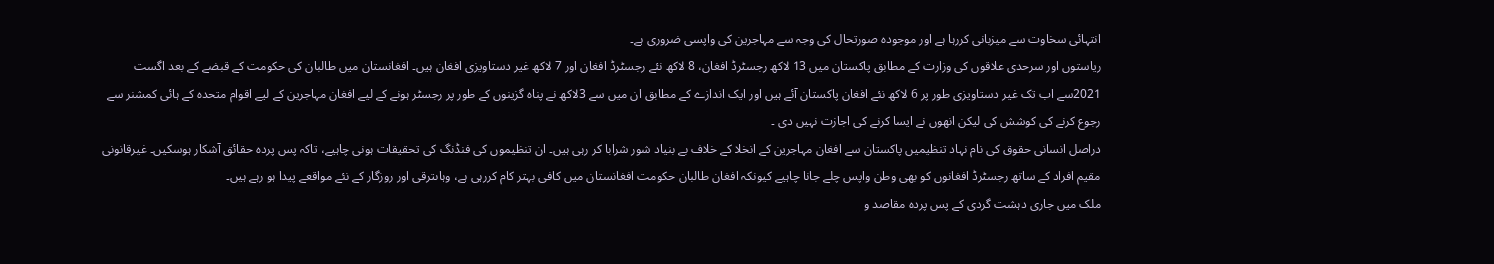انتہائی سخاوت سے میزبانی کررہا ہے اور موجودہ صورتحال کی وجہ سے مہاجرین کی واپسی ضروری ہے۔
ریاستوں اور سرحدی علاقوں کی وزارت کے مطابق پاکستان میں 13 لاکھ رجسٹرڈ افغان، 8 لاکھ نئے رجسٹرڈ افغان اور 7 لاکھ غیر دستاویزی افغان ہیں۔ افغانستان میں طالبان کی حکومت کے قبضے کے بعد اگست 2021سے اب تک غیر دستاویزی طور پر 6 لاکھ نئے افغان پاکستان آئے ہیں اور ایک اندازے کے مطابق ان میں سے 3لاکھ نے پناہ گزینوں کے طور پر رجسٹر ہونے کے لیے افغان مہاجرین کے لیے اقوام متحدہ کے ہائی کمشنر سے رجوع کرنے کی کوشش کی لیکن انھوں نے ایسا کرنے کی اجازت نہیں دی ۔
دراصل انسانی حقوق کی نام نہاد تنظیمیں پاکستان سے افغان مہاجرین کے انخلا کے خلاف بے بنیاد شور شرابا کر رہی ہیں۔ ان تنظیموں کی فنڈنگ کی تحقیقات ہونی چاہیے، تاکہ پس پردہ حقائق آشکار ہوسکیں۔ غیرقانونی مقیم افراد کے ساتھ رجسٹرڈ افغانوں کو بھی وطن واپس چلے جانا چاہیے کیونکہ افغان طالبان حکومت افغانستان میں کافی بہتر کام کررہی ہے، وہاںترقی اور روزگار کے نئے مواقعے پیدا ہو رہے ہیں۔
ملک میں جاری دہشت گردی کے پس پردہ مقاصد و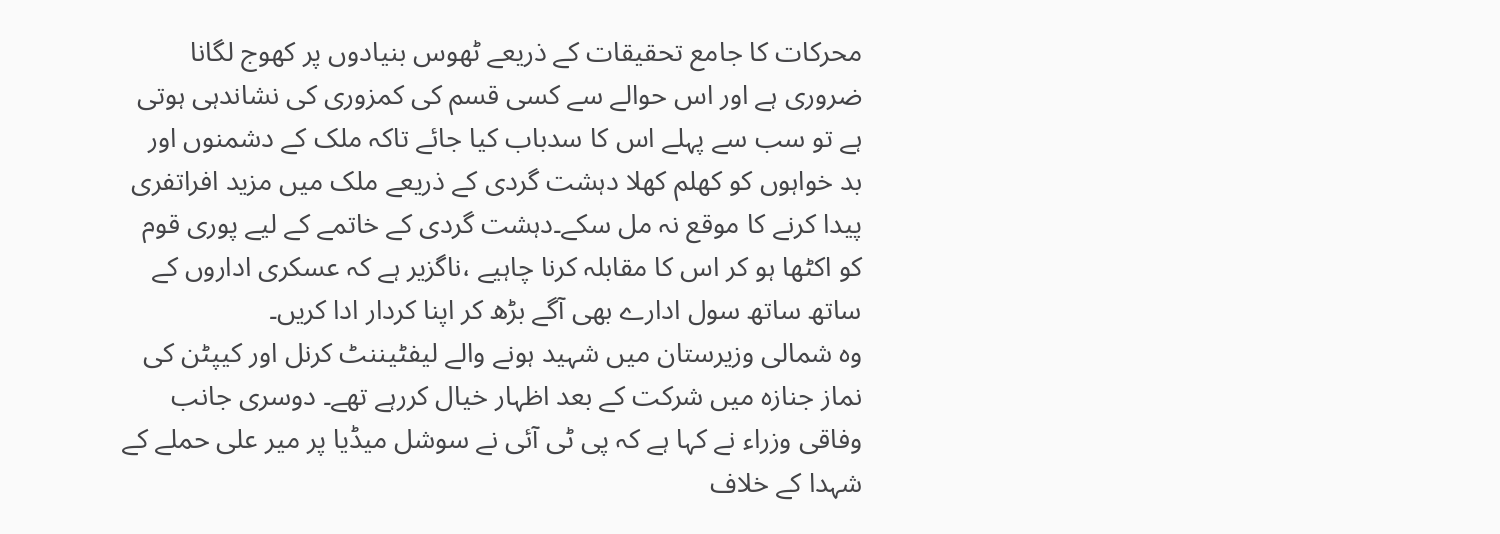محرکات کا جامع تحقیقات کے ذریعے ٹھوس بنیادوں پر کھوج لگانا ضروری ہے اور اس حوالے سے کسی قسم کی کمزوری کی نشاندہی ہوتی ہے تو سب سے پہلے اس کا سدباب کیا جائے تاکہ ملک کے دشمنوں اور بد خواہوں کو کھلم کھلا دہشت گردی کے ذریعے ملک میں مزید افراتفری پیدا کرنے کا موقع نہ مل سکے۔دہشت گردی کے خاتمے کے لیے پوری قوم کو اکٹھا ہو کر اس کا مقابلہ کرنا چاہیے ،ناگزیر ہے کہ عسکری اداروں کے ساتھ ساتھ سول ادارے بھی آگے بڑھ کر اپنا کردار ادا کریں۔
وہ شمالی وزیرستان میں شہید ہونے والے لیفٹیننٹ کرنل اور کیپٹن کی نماز جنازہ میں شرکت کے بعد اظہار خیال کررہے تھے۔ دوسری جانب وفاقی وزراء نے کہا ہے کہ پی ٹی آئی نے سوشل میڈیا پر میر علی حملے کے شہدا کے خلاف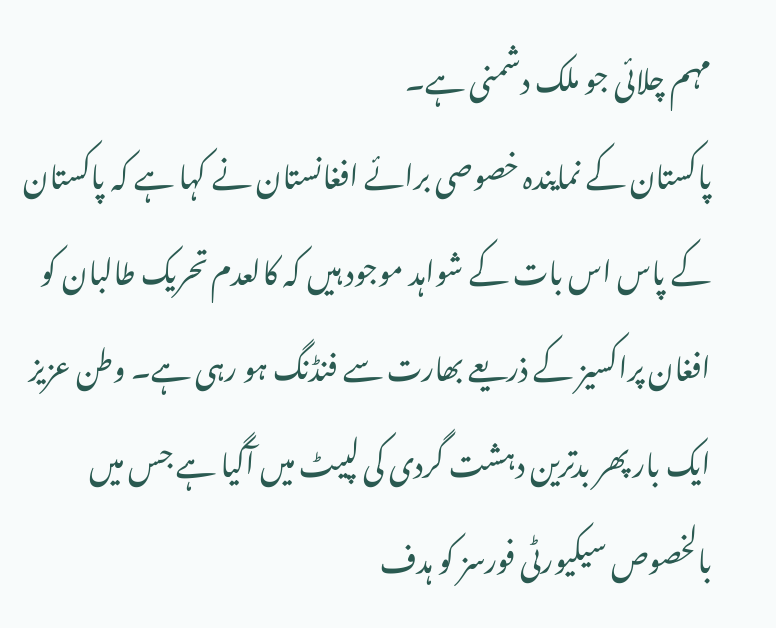مہم چلائی جو ملک دشمنی ہے۔
پاکستان کے نمایندہ خصوصی برائے افغانستان نے کہا ہے کہ پاکستان کے پاس اس بات کے شواہد موجود ہیں کہ کالعدم تحریک طالبان کو افغان پراکسیز کے ذریعے بھارت سے فنڈنگ ہو رہی ہے۔ وطن عزیز ایک بار پھر بدترین دہشت گردی کی لپیٹ میں آگیا ہے جس میں بالخصوص سیکیورٹی فورسز کو ہدف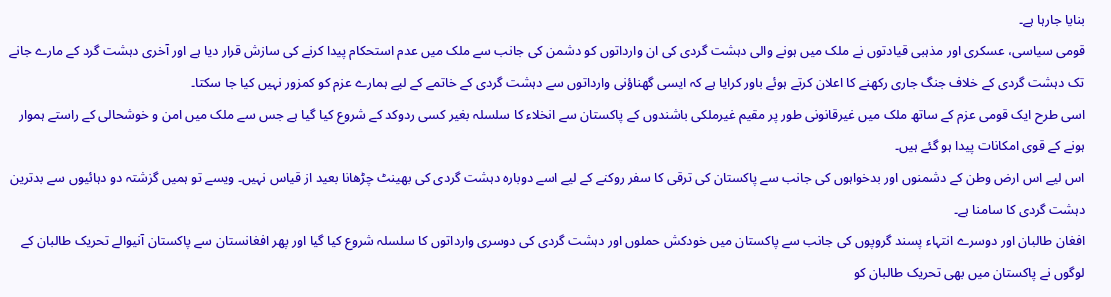بنایا جارہا ہے۔
قومی سیاسی، عسکری اور مذہبی قیادتوں نے ملک میں ہونے والی دہشت گردی کی ان وارداتوں کو دشمن کی جانب سے ملک میں عدم استحکام پیدا کرنے کی سازش قرار دیا ہے اور آخری دہشت گرد کے مارے جانے تک دہشت گردی کے خلاف جنگ جاری رکھنے کا اعلان کرتے ہوئے باور کرایا ہے کہ ایسی گھناؤنی وارداتوں سے دہشت گردی کے خاتمے کے لیے ہمارے عزم کو کمزور نہیں کیا جا سکتا۔
اسی طرح ایک قومی عزم کے ساتھ ملک میں غیرقانونی طور پر مقیم غیرملکی باشندوں کے پاکستان سے انخلاء کا سلسلہ بغیر کسی ردوکد کے شروع کیا گیا ہے جس سے ملک میں امن و خوشحالی کے راستے ہموار ہونے کے قوی امکانات پیدا ہو گئے ہیں۔
اس لیے اس ارض وطن کے دشمنوں اور بدخواہوں کی جانب سے پاکستان کی ترقی کا سفر روکنے کے لیے اسے دوبارہ دہشت گردی کی بھینٹ چڑھانا بعید از قیاس نہیں۔ ویسے تو ہمیں گزشتہ دو دہائیوں سے بدترین دہشت گردی کا سامنا ہے۔
افغان طالبان اور دوسرے انتہاء پسند گروپوں کی جانب سے پاکستان میں خودکش حملوں اور دہشت گردی کی دوسری وارداتوں کا سلسلہ شروع کیا گیا اور پھر افغانستان سے پاکستان آنیوالے تحریک طالبان کے لوگوں نے پاکستان میں بھی تحریک طالبان کو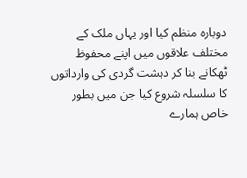دوبارہ منظم کیا اور یہاں ملک کے مختلف علاقوں میں اپنے محفوظ ٹھکانے بنا کر دہشت گردی کی وارداتوں کا سلسلہ شروع کیا جن میں بطور خاص ہمارے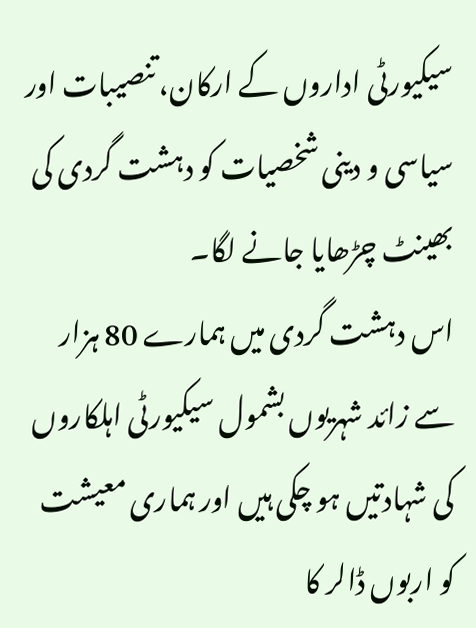سیکیورٹی اداروں کے ارکان، تنصیبات اور سیاسی و دینی شخصیات کو دہشت گردی کی بھینٹ چڑھایا جانے لگا۔
اس دہشت گردی میں ہمارے 80 ہزار سے زائد شہریوں بشمول سیکیورٹی اہلکاروں کی شہادتیں ہو چکی ہیں اور ہماری معیشت کو اربوں ڈالر کا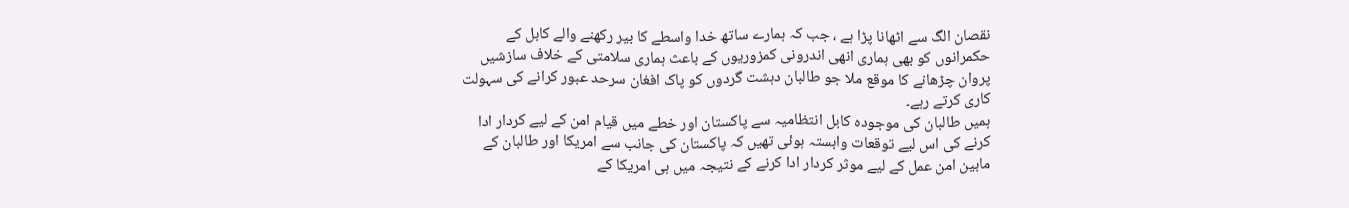نقصان الگ سے اٹھانا پڑا ہے ، جب کہ ہمارے ساتھ خدا واسطے کا بیر رکھنے والے کابل کے حکمرانوں کو بھی ہماری انھی اندرونی کمزوریوں کے باعث ہماری سلامتی کے خلاف سازشیں پروان چڑھانے کا موقع ملا جو طالبان دہشت گردوں کو پاک افغان سرحد عبور کرانے کی سہولت کاری کرتے رہے۔
ہمیں طالبان کی موجودہ کابل انتظامیہ سے پاکستان اور خطے میں قیام امن کے لیے کردار ادا کرنے کی اس لیے توقعات وابستہ ہوئی تھیں کہ پاکستان کی جانب سے امریکا اور طالبان کے مابین امن عمل کے لیے موثر کردار ادا کرنے کے نتیجہ میں ہی امریکا کے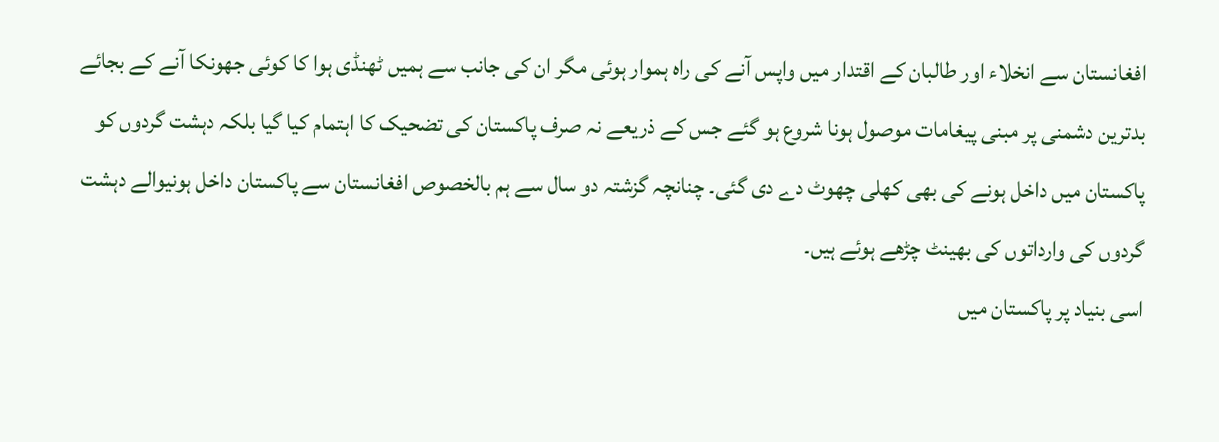افغانستان سے انخلاء اور طالبان کے اقتدار میں واپس آنے کی راہ ہموار ہوئی مگر ان کی جانب سے ہمیں ٹھنڈی ہوا کا کوئی جھونکا آنے کے بجائے بدترین دشمنی پر مبنی پیغامات موصول ہونا شروع ہو گئے جس کے ذریعے نہ صرف پاکستان کی تضحیک کا اہتمام کیا گیا بلکہ دہشت گردوں کو پاکستان میں داخل ہونے کی بھی کھلی چھوٹ دے دی گئی۔ چنانچہ گزشتہ دو سال سے ہم بالخصوص افغانستان سے پاکستان داخل ہونیوالے دہشت گردوں کی وارداتوں کی بھینٹ چڑھے ہوئے ہیں۔
اسی بنیاد پر پاکستان میں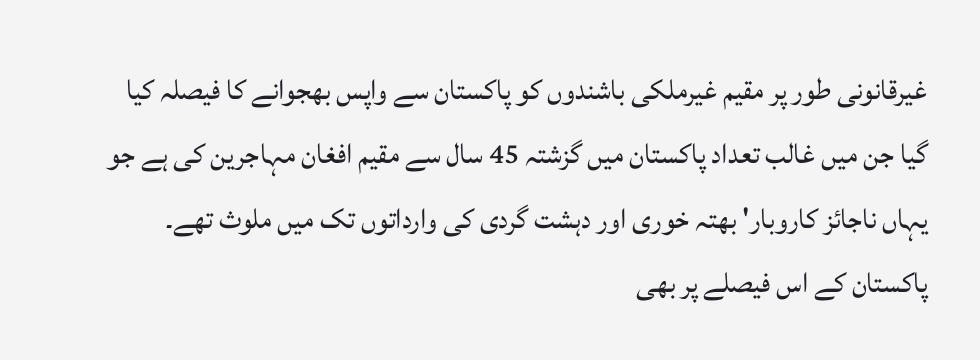غیرقانونی طور پر مقیم غیرملکی باشندوں کو پاکستان سے واپس بھجوانے کا فیصلہ کیا گیا جن میں غالب تعداد پاکستان میں گزشتہ 45 سال سے مقیم افغان مہاجرین کی ہے جو یہاں ناجائز کاروبار' بھتہ خوری اور دہشت گردی کی وارداتوں تک میں ملوث تھے۔ پاکستان کے اس فیصلے پر بھی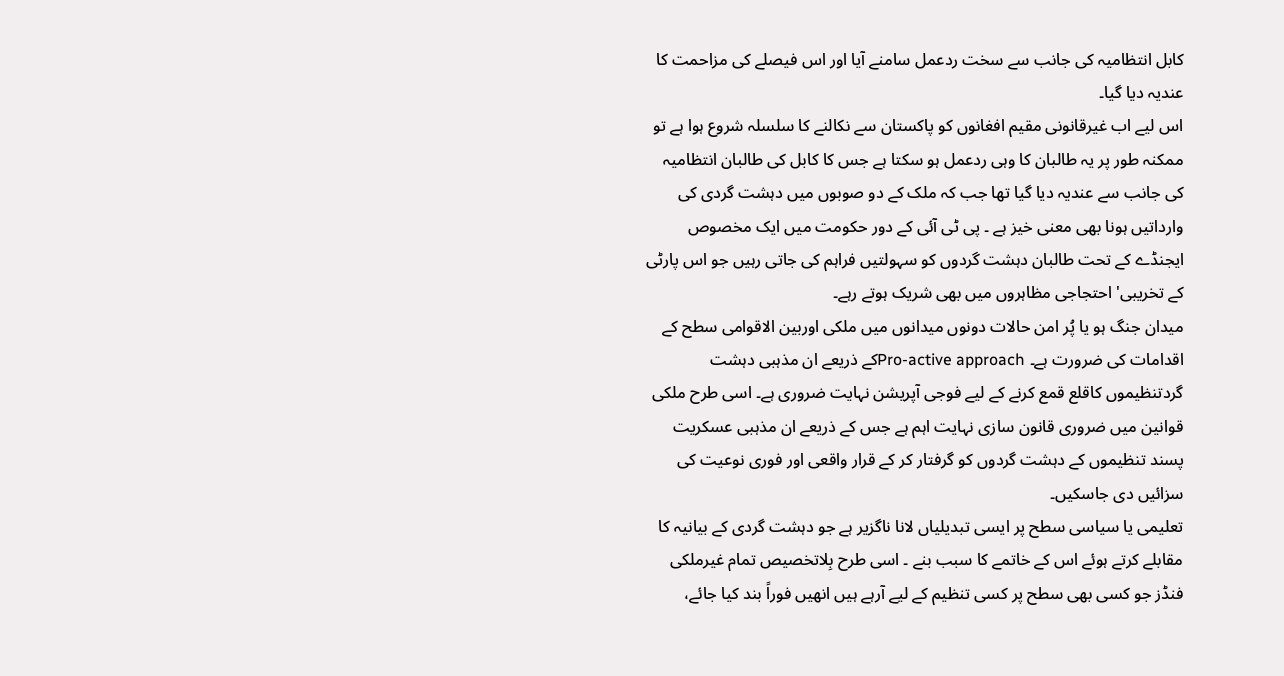کابل انتظامیہ کی جانب سے سخت ردعمل سامنے آیا اور اس فیصلے کی مزاحمت کا عندیہ دیا گیا۔
اس لیے اب غیرقانونی مقیم افغانوں کو پاکستان سے نکالنے کا سلسلہ شروع ہوا ہے تو ممکنہ طور پر یہ طالبان کا وہی ردعمل ہو سکتا ہے جس کا کابل کی طالبان انتظامیہ کی جانب سے عندیہ دیا گیا تھا جب کہ ملک کے دو صوبوں میں دہشت گردی کی وارداتیں ہونا بھی معنی خیز ہے ۔ پی ٹی آئی کے دور حکومت میں ایک مخصوص ایجنڈے کے تحت طالبان دہشت گردوں کو سہولتیں فراہم کی جاتی رہیں جو اس پارٹی کے تخریبی' احتجاجی مظاہروں میں بھی شریک ہوتے رہے۔
میدان جنگ ہو یا پُر امن حالات دونوں میدانوں میں ملکی اوربین الاقوامی سطح کے اقدامات کی ضرورت ہے۔ Pro-active approachکے ذریعے ان مذہبی دہشت گردتنظیموں کاقلع قمع کرنے کے لیے فوجی آپریشن نہایت ضروری ہے۔ اسی طرح ملکی قوانین میں ضروری قانون سازی نہایت اہم ہے جس کے ذریعے ان مذہبی عسکریت پسند تنظیموں کے دہشت گردوں کو گرفتار کر کے قرار واقعی اور فوری نوعیت کی سزائیں دی جاسکیں۔
تعلیمی یا سیاسی سطح پر ایسی تبدیلیاں لانا ناگزیر ہے جو دہشت گردی کے بیانیہ کا مقابلے کرتے ہوئے اس کے خاتمے کا سبب بنے ۔ اسی طرح بِلاتخصیص تمام غیرملکی فنڈز جو کسی بھی سطح پر کسی تنظیم کے لیے آرہے ہیں انھیں فوراً بند کیا جائے،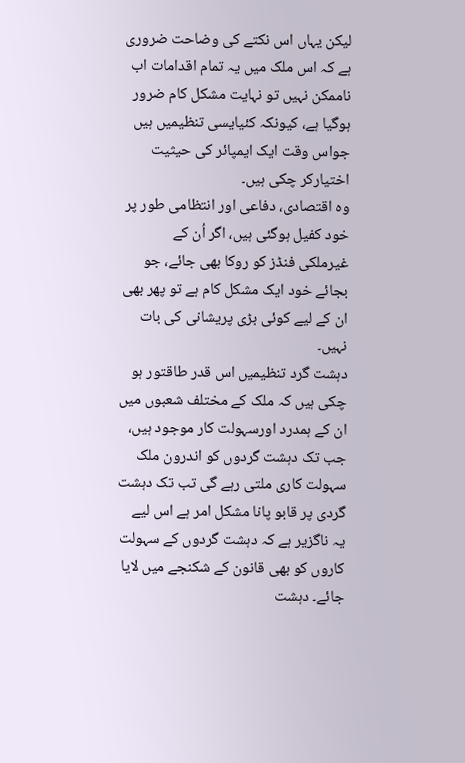لیکن یہاں اس نکتے کی وضاحت ضروری ہے کہ اس ملک میں یہ تمام اقدامات اب ناممکن نہیں تو نہایت مشکل کام ضرور ہوگیا ہے، کیونکہ کئیایسی تنظیمیں ہیں جواس وقت ایک ایمپائر کی حیثیت اختیارکر چکی ہیں۔
وہ اقتصادی، دفاعی اور انتظامی طور پر خود کفیل ہوگئی ہیں، اگر اُن کے غیرملکی فنڈز کو روکا بھی جائے، جو بجائے خود ایک مشکل کام ہے تو پھر بھی ان کے لیے کوئی بڑی پریشانی کی بات نہیں۔
دہشت گرد تنظیمیں اس قدر طاقتور ہو چکی ہیں کہ ملک کے مختلف شعبوں میں ان کے ہمدرد اورسہولت کار موجود ہیں، جب تک دہشت گردوں کو اندرون ملک سہولت کاری ملتی رہے گی تب تک دہشت گردی پر قابو پانا مشکل امر ہے اس لیے یہ ناگزیر ہے کہ دہشت گردوں کے سہولت کاروں کو بھی قانون کے شکنجے میں لایا جائے۔ دہشت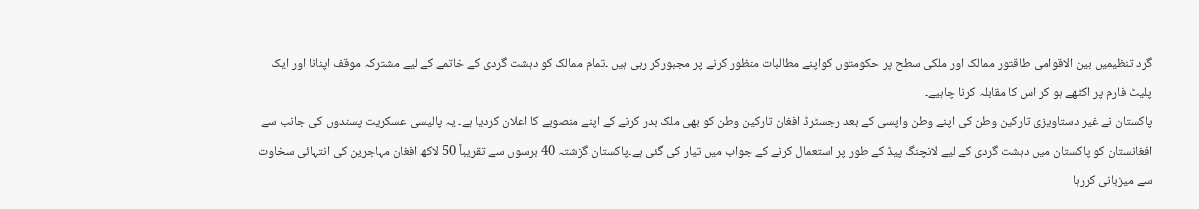گرد تنظیمیں بین الاقوامی طاقتور ممالک اور ملکی سطح پر حکومتوں کواپنے مطالبات منظور کرنے پر مجبورکر رہی ہیں ۔تمام ممالک کو دہشت گردی کے خاتمے کے لیے مشترکہ موقف اپنانا اور ایک پلیٹ فارم پر اکٹھے ہو کر اس کا مقابلہ کرنا چاہیے۔
پاکستان نے غیر دستاویزی تارکین وطن کی اپنے وطن واپسی کے بعد رجسٹرڈ افغان تارکین وطن کو بھی ملک بدر کرنے کے اپنے منصوبے کا اعلان کردیا ہے۔ یہ پالیسی عسکریت پسندوں کی جانب سے افغانستان کو پاکستان میں دہشت گردی کے لیے لانچنگ پیڈ کے طور پر استعمال کرنے کے جواب میں تیار کی گئی ہے۔پاکستان گزشتہ 40 برسوں سے تقریباً 50 لاکھ افغان مہاجرین کی انتہائی سخاوت سے میزبانی کررہا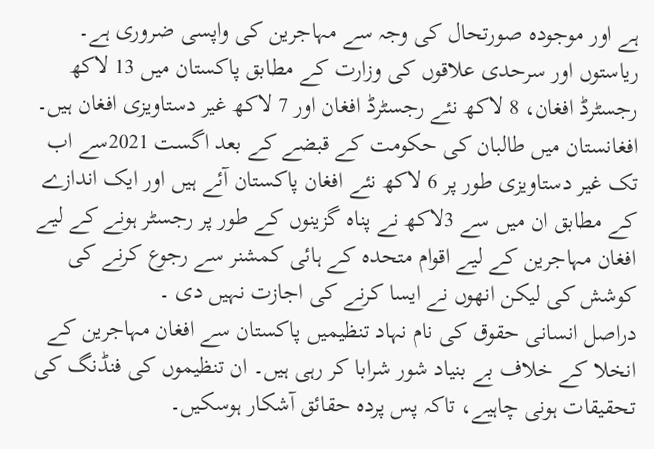ہے اور موجودہ صورتحال کی وجہ سے مہاجرین کی واپسی ضروری ہے۔
ریاستوں اور سرحدی علاقوں کی وزارت کے مطابق پاکستان میں 13 لاکھ رجسٹرڈ افغان، 8 لاکھ نئے رجسٹرڈ افغان اور 7 لاکھ غیر دستاویزی افغان ہیں۔ افغانستان میں طالبان کی حکومت کے قبضے کے بعد اگست 2021سے اب تک غیر دستاویزی طور پر 6 لاکھ نئے افغان پاکستان آئے ہیں اور ایک اندازے کے مطابق ان میں سے 3لاکھ نے پناہ گزینوں کے طور پر رجسٹر ہونے کے لیے افغان مہاجرین کے لیے اقوام متحدہ کے ہائی کمشنر سے رجوع کرنے کی کوشش کی لیکن انھوں نے ایسا کرنے کی اجازت نہیں دی ۔
دراصل انسانی حقوق کی نام نہاد تنظیمیں پاکستان سے افغان مہاجرین کے انخلا کے خلاف بے بنیاد شور شرابا کر رہی ہیں۔ ان تنظیموں کی فنڈنگ کی تحقیقات ہونی چاہیے، تاکہ پس پردہ حقائق آشکار ہوسکیں۔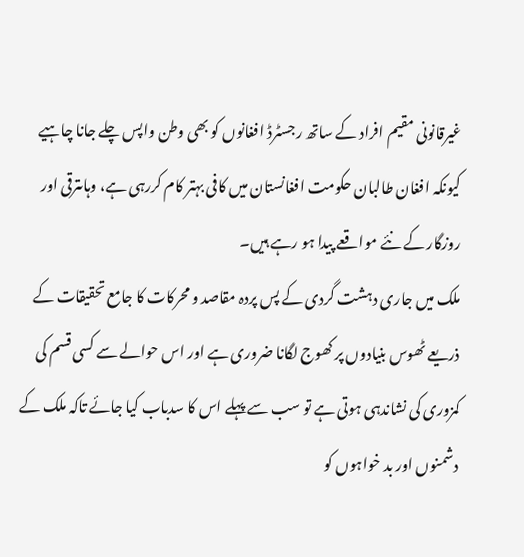غیرقانونی مقیم افراد کے ساتھ رجسٹرڈ افغانوں کو بھی وطن واپس چلے جانا چاہیے کیونکہ افغان طالبان حکومت افغانستان میں کافی بہتر کام کررہی ہے، وہاںترقی اور روزگار کے نئے مواقعے پیدا ہو رہے ہیں۔
ملک میں جاری دہشت گردی کے پس پردہ مقاصد و محرکات کا جامع تحقیقات کے ذریعے ٹھوس بنیادوں پر کھوج لگانا ضروری ہے اور اس حوالے سے کسی قسم کی کمزوری کی نشاندہی ہوتی ہے تو سب سے پہلے اس کا سدباب کیا جائے تاکہ ملک کے دشمنوں اور بد خواہوں کو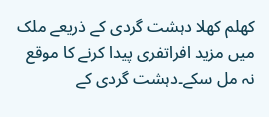کھلم کھلا دہشت گردی کے ذریعے ملک میں مزید افراتفری پیدا کرنے کا موقع نہ مل سکے۔دہشت گردی کے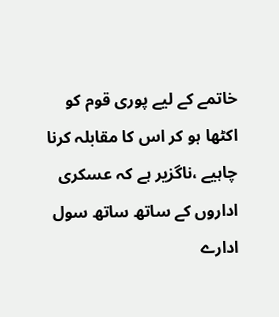خاتمے کے لیے پوری قوم کو اکٹھا ہو کر اس کا مقابلہ کرنا چاہیے ،ناگزیر ہے کہ عسکری اداروں کے ساتھ ساتھ سول ادارے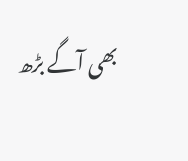بھی آگے بڑھ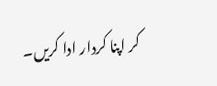کر اپنا کردار ادا کریں۔